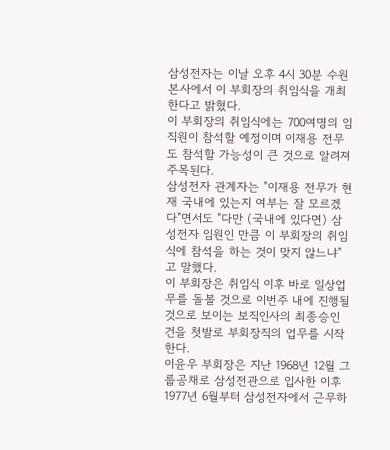삼성전자는 이날 오후 4시 30분 수원 본사에서 이 부회장의 취임식을 개최한다고 밝혔다.
이 부회장의 취임식에는 700여명의 임직원이 참석할 예정이며 이재용 전무도 참석할 가능성이 큰 것으로 알려져 주목된다.
삼성전자 관계자는 "이재용 전무가 현재 국내에 있는지 여부는 잘 모르겠다"면서도 "다만 (국내에 있다면) 삼성전자 임원인 만큼 이 부회장의 취임식에 참석을 하는 것이 맞지 않느냐"고 말했다.
이 부회장은 취임식 이후 바로 일상업무를 돌볼 것으로 이번주 내에 진행될 것으로 보이는 보직인사의 최종승인 건을 첫발로 부회장직의 업무를 시작한다.
이윤우 부회장은 지난 1968년 12월 그룹공채로 삼성전관으로 입사한 이후 1977년 6월부터 삼성전자에서 근무하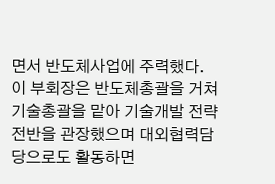면서 반도체사업에 주력했다.
이 부회장은 반도체총괄을 거쳐 기술총괄을 맡아 기술개발 전략 전반을 관장했으며 대외협력담당으로도 활동하면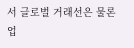서 글로벌 거래선은 물론 업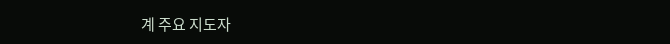계 주요 지도자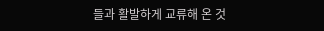들과 활발하게 교류해 온 것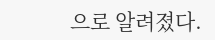으로 알려졌다.